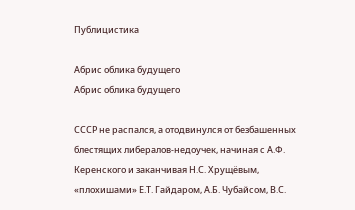Публицистика

Абрис облика будущего
Абрис облика будущего

СССР не распался, а отодвинулся от безбашенных блестящих либералов-недоучек, начиная с А.Ф. Керенского и заканчивая Н.С. Хрущёвым, «плохишами» Е.Т. Гайдаром, А.Б. Чубайсом, В.С.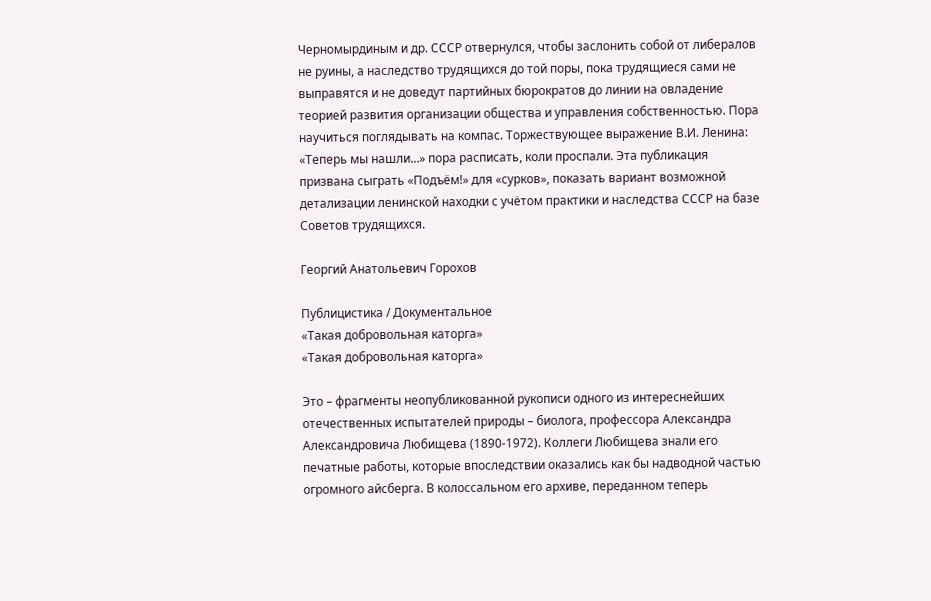Черномырдиным и др. СССР отвернулся, чтобы заслонить собой от либералов не руины, а наследство трудящихся до той поры, пока трудящиеся сами не выправятся и не доведут партийных бюрократов до линии на овладение теорией развития организации общества и управления собственностью. Пора научиться поглядывать на компас. Торжествующее выражение В.И. Ленина: «Теперь мы нашли…» пора расписать, коли проспали. Эта публикация призвана сыграть «Подъём!» для «сурков», показать вариант возможной детализации ленинской находки с учётом практики и наследства СССР на базе Советов трудящихся.

Георгий Анатольевич Горохов

Публицистика / Документальное
«Такая добровольная каторга»
«Такая добровольная каторга»

Это – фрагменты неопубликованной рукописи одного из интереснейших отечественных испытателей природы – биолога, профессора Александра Александровича Любищева (1890-1972). Коллеги Любищева знали его печатные работы, которые впоследствии оказались как бы надводной частью огромного айсберга. В колоссальном его архиве, переданном теперь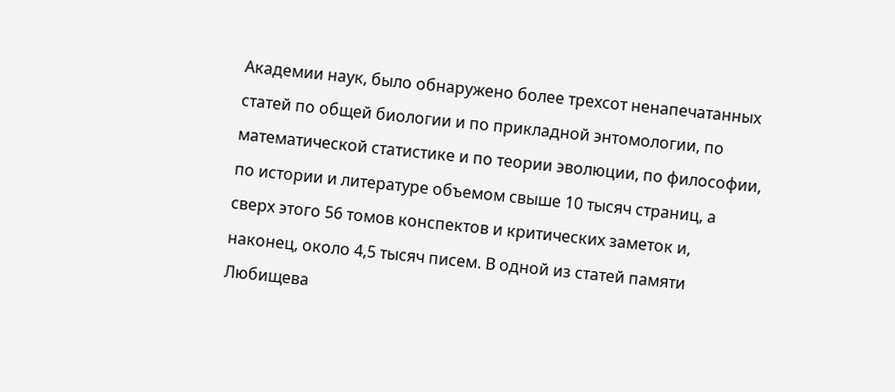Академии наук, было обнаружено более трехсот ненапечатанных статей по общей биологии и по прикладной энтомологии, по математической статистике и по теории эволюции, по философии, по истории и литературе объемом свыше 10 тысяч страниц, а сверх этого 56 томов конспектов и критических заметок и, наконец, около 4,5 тысяч писем. В одной из статей памяти Любищева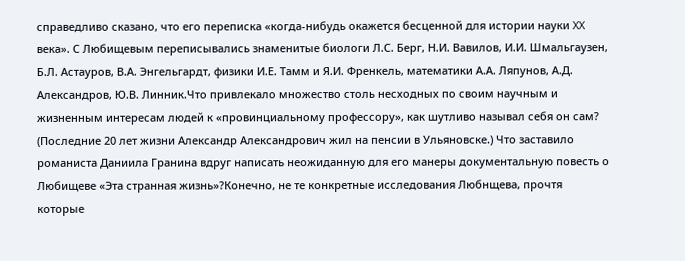справедливо сказано, что его переписка «когда-нибудь окажется бесценной для истории науки XX века». С Любищевым переписывались знаменитые биологи Л.С. Берг, Н.И. Вавилов, И.И. Шмальгаузен, Б.Л. Астауров, В.А. Энгельгардт, физики И.Е. Тамм и Я.И. Френкель, математики А.А. Ляпунов, А.Д. Александров, Ю.В. Линник.Что привлекало множество столь несходных по своим научным и жизненным интересам людей к «провинциальному профессору», как шутливо называл себя он сам? (Последние 20 лет жизни Александр Александрович жил на пенсии в Ульяновске.) Что заставило романиста Даниила Гранина вдруг написать неожиданную для его манеры документальную повесть о Любищеве «Эта странная жизнь»?Конечно, не те конкретные исследования Любнщева, прочтя которые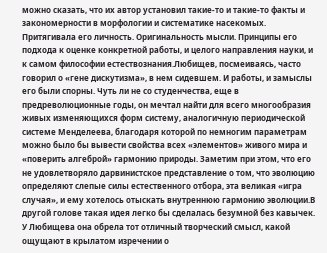можно сказать, что их автор установил такие-то и такие-то факты и закономерности в морфологии и систематике насекомых. Притягивала его личность. Оригинальность мысли. Принципы его подхода к оценке конкретной работы, и целого направления науки, и к самом философии естествознания.Любищев, посмеиваясь, часто говорил о «гене дискутизма», в нем сидевшем. И работы, и замыслы его были спорны. Чуть ли не со студенчества, еще в предреволюционные годы, он мечтал найти для всего многообразия живых изменяющихся форм систему, аналогичную периодической системе Менделеева, благодаря которой по немногим параметрам можно было бы вывести свойства всех «элементов» живого мира и «поверить алгеброй» гармонию природы. Заметим при этом, что его не удовлетворяло дарвинистское представление о том, что эволюцию определяют слепые силы естественного отбора, эта великая «игра случая», и ему хотелось отыскать внутреннюю гармонию эволюции.В другой голове такая идея легко бы сделалась безумной без кавычек. У Любищева она обрела тот отличный творческий смысл, какой ощущают в крылатом изречении о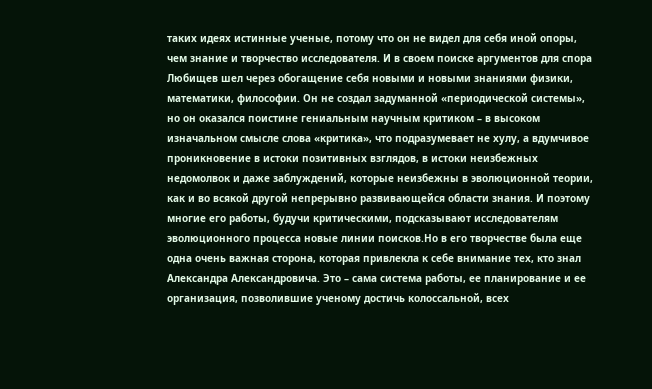таких идеях истинные ученые, потому что он не видел для себя иной опоры, чем знание и творчество исследователя. И в своем поиске аргументов для спора Любищев шел через обогащение себя новыми и новыми знаниями физики, математики, философии. Он не создал задуманной «периодической системы», но он оказался поистине гениальным научным критиком – в высоком изначальном смысле слова «критика», что подразумевает не хулу, а вдумчивое проникновение в истоки позитивных взглядов, в истоки неизбежных недомолвок и даже заблуждений, которые неизбежны в эволюционной теории, как и во всякой другой непрерывно развивающейся области знания. И поэтому многие его работы, будучи критическими, подсказывают исследователям эволюционного процесса новые линии поисков.Но в его творчестве была еще одна очень важная сторона, которая привлекла к себе внимание тех, кто знал Александра Александровича. Это – сама система работы, ее планирование и ее организация, позволившие ученому достичь колоссальной, всех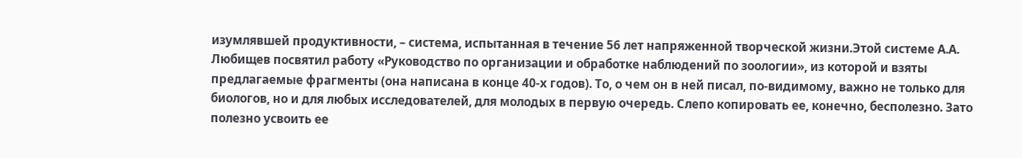изумлявшей продуктивности, – система, испытанная в течение 56 лет напряженной творческой жизни.Этой системе А.А. Любищев посвятил работу «Руководство по организации и обработке наблюдений по зоологии», из которой и взяты предлагаемые фрагменты (она написана в конце 40-х годов). То, о чем он в ней писал, по-видимому, важно не только для биологов, но и для любых исследователей, для молодых в первую очередь. Слепо копировать ее, конечно, бесполезно. Зато полезно усвоить ее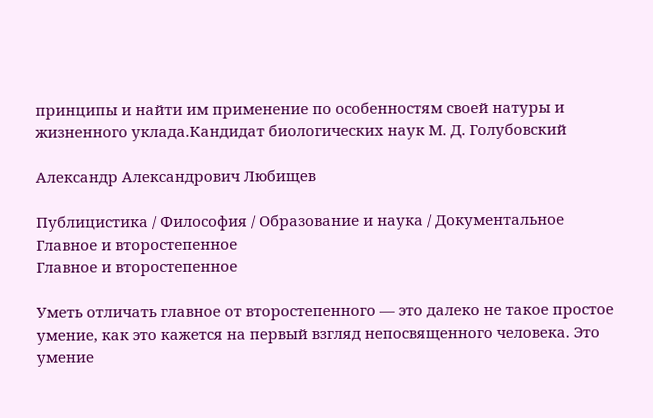принципы и найти им применение по особенностям своей натуры и жизненного уклада.Кандидат биологических наук М. Д. Голубовский

Александр Александрович Любищев

Публицистика / Философия / Образование и наука / Документальное
Главное и второстепенное
Главное и второстепенное

Уметь отличать главное от второстепенного — это далеко не такое простое умение, как это кажется на первый взгляд непосвященного человека. Это умение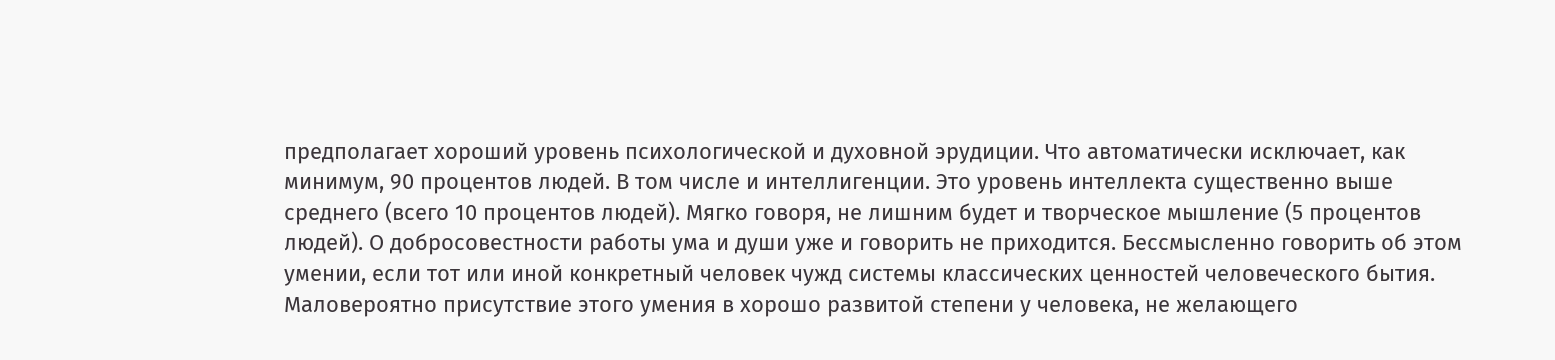предполагает хороший уровень психологической и духовной эрудиции. Что автоматически исключает, как минимум, 90 процентов людей. В том числе и интеллигенции. Это уровень интеллекта существенно выше среднего (всего 10 процентов людей). Мягко говоря, не лишним будет и творческое мышление (5 процентов людей). О добросовестности работы ума и души уже и говорить не приходится. Бессмысленно говорить об этом умении, если тот или иной конкретный человек чужд системы классических ценностей человеческого бытия. Маловероятно присутствие этого умения в хорошо развитой степени у человека, не желающего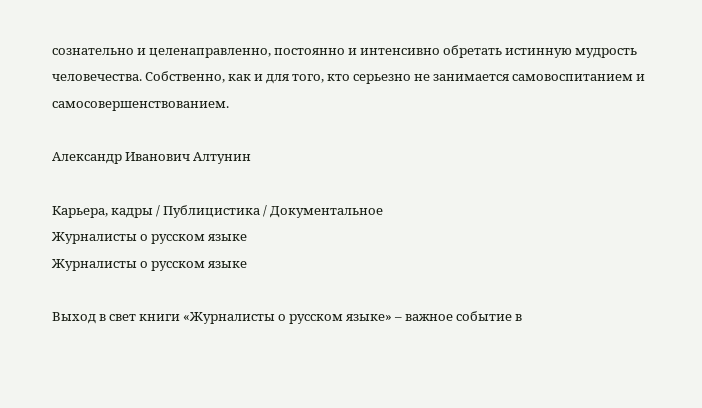сознательно и целенаправленно, постоянно и интенсивно обретать истинную мудрость человечества. Собственно, как и для того, кто серьезно не занимается самовоспитанием и самосовершенствованием.

Александр Иванович Алтунин

Карьера, кадры / Публицистика / Документальное
Журналисты о русском языке
Журналисты о русском языке

Выход в свет книги «Журналисты о русском языке» – важное событие в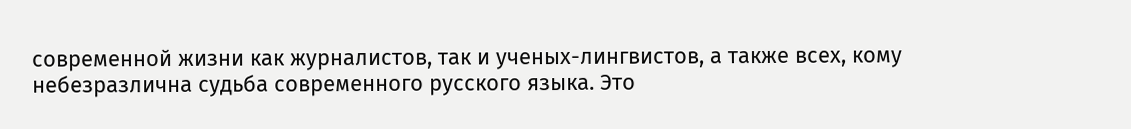современной жизни как журналистов, так и ученых-лингвистов, а также всех, кому небезразлична судьба современного русского языка. Это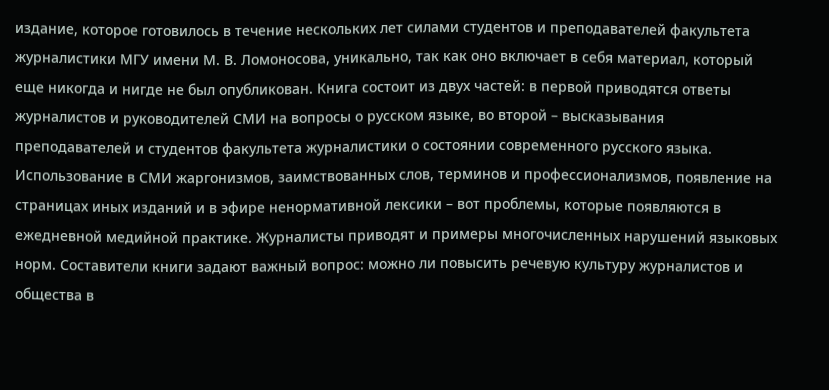издание, которое готовилось в течение нескольких лет силами студентов и преподавателей факультета журналистики МГУ имени М. В. Ломоносова, уникально, так как оно включает в себя материал, который еще никогда и нигде не был опубликован. Книга состоит из двух частей: в первой приводятся ответы журналистов и руководителей СМИ на вопросы о русском языке, во второй – высказывания преподавателей и студентов факультета журналистики о состоянии современного русского языка. Использование в СМИ жаргонизмов, заимствованных слов, терминов и профессионализмов, появление на страницах иных изданий и в эфире ненормативной лексики – вот проблемы, которые появляются в ежедневной медийной практике. Журналисты приводят и примеры многочисленных нарушений языковых норм. Составители книги задают важный вопрос: можно ли повысить речевую культуру журналистов и общества в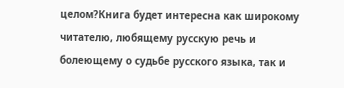целом?Книга будет интересна как широкому читателю, любящему русскую речь и болеющему о судьбе русского языка, так и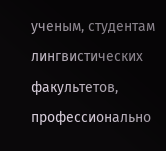ученым, студентам лингвистических факультетов, профессионально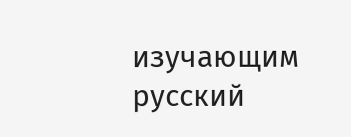изучающим русский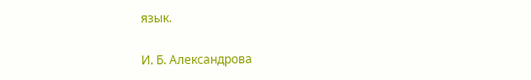язык.

И. Б. Александрова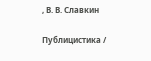, В. В. Славкин

Публицистика /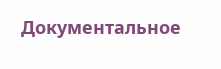Документальное